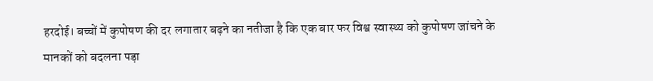हरदोई। बच्चों में कुपोषण की दर लगातार बढ़ने का नतीजा है कि एक बार फर विश्व स्वास्थ्य को कुपोषण जांचने के मानकों को बदलना पड़ा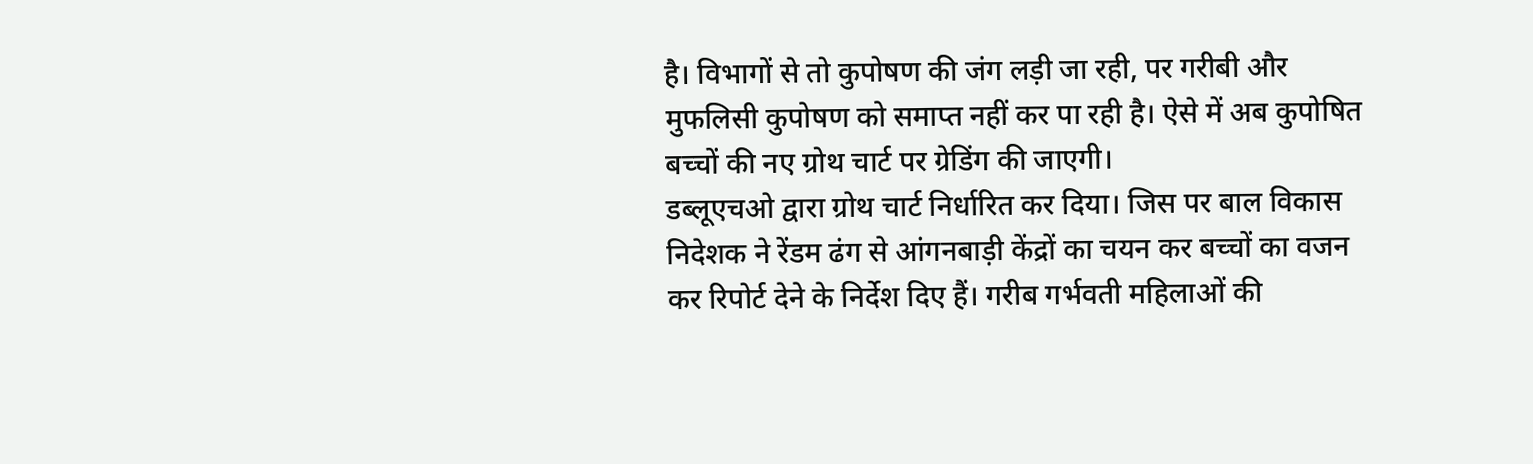है। विभागों से तो कुपोषण की जंग लड़ी जा रही, पर गरीबी और मुफलिसी कुपोषण को समाप्त नहीं कर पा रही है। ऐसे में अब कुपोषित बच्चों की नए ग्रोथ चार्ट पर ग्रेडिंग की जाएगी।
डब्लूएचओ द्वारा ग्रोथ चार्ट निर्धारित कर दिया। जिस पर बाल विकास निदेशक ने रेंडम ढंग से आंगनबाड़ी केंद्रों का चयन कर बच्चों का वजन कर रिपोर्ट देने के निर्देश दिए हैं। गरीब गर्भवती महिलाओं की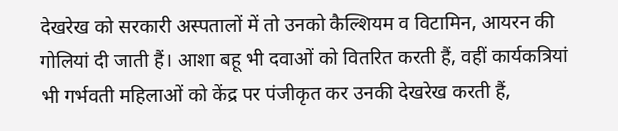देखरेख को सरकारी अस्पतालों में तो उनको कैल्शियम व विटामिन, आयरन की गोलियां दी जाती हैं। आशा बहू भी दवाओं को वितरित करती हैं, वहीं कार्यकत्रियां भी गर्भवती महिलाओं को केंद्र पर पंजीकृत कर उनकी देखरेख करती हैं,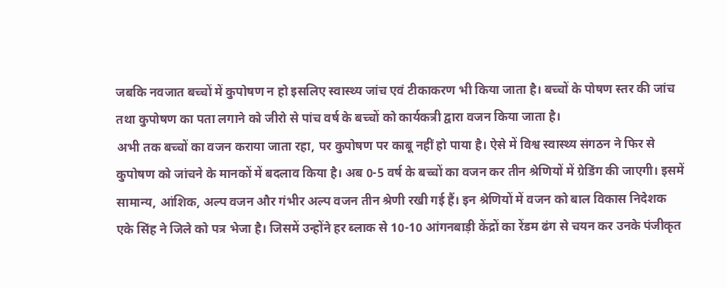जबकि नवजात बच्चों में कुपोषण न हो इसलिए स्वास्थ्य जांच एवं टीकाकरण भी किया जाता है। बच्चों के पोषण स्तर की जांच तथा कुपोषण का पता लगाने को जीरो से पांच वर्ष के बच्चों को कार्यकत्री द्वारा वजन किया जाता है।
अभी तक बच्चों का वजन कराया जाता रहा, पर कुपोषण पर काबू नहीं हो पाया है। ऐसे में विश्व स्वास्थ्य संगठन ने फिर से कुपोषण को जांचने के मानकों में बदलाव किया है। अब 0-5 वर्ष के बच्चों का वजन कर तीन श्रेणियों में ग्रेडिंग की जाएगी। इसमें सामान्य, आंशिक, अल्प वजन और गंभीर अल्प वजन तीन श्रेणी रखी गई हैं। इन श्रेणियों में वजन को बाल विकास निदेशक एके सिंह ने जिले को पत्र भेजा है। जिसमें उन्होंने हर ब्लाक से 10-10 आंगनबाड़ी केंद्रों का रेंडम ढंग से चयन कर उनके पंजीकृत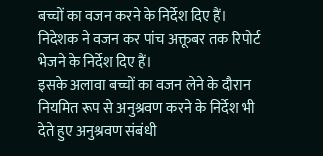बच्चों का वजन करने के निर्देश दिए हैं। निदेशक ने वजन कर पांच अक्तूबर तक रिपोर्ट भेजने के निर्देश दिए हैं।
इसके अलावा बच्चों का वजन लेने के दौरान नियमित रूप से अनुश्रवण करने के निर्देश भी देते हुए अनुश्रवण संबंधी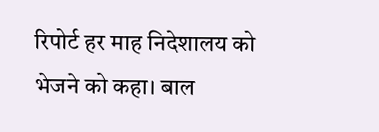रिपोर्ट हर माह निदेशालय को भेजने को कहा। बाल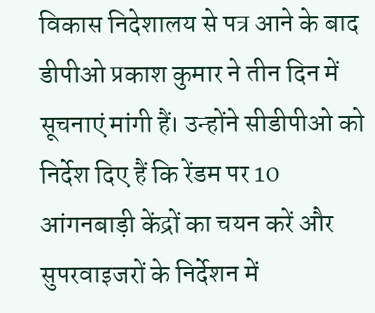विकास निदेशालय से पत्र आने के बाद डीपीओ प्रकाश कुमार ने तीन दिन में सूचनाएं मांगी हैं। उन्होंने सीडीपीओ को निर्देश दिए हैं कि रेंडम पर 10 आंगनबाड़ी केंद्रों का चयन करें और सुपरवाइजरों के निर्देशन में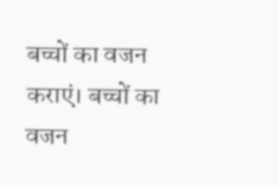बच्चों का वजन कराएं। बच्चों का वजन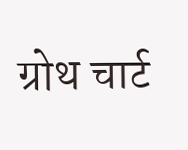ग्रोथ चार्ट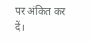पर अंकित कर दें।